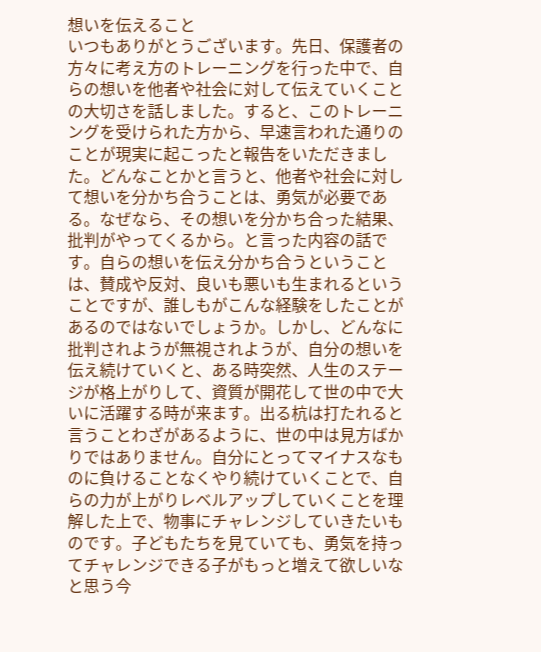想いを伝えること
いつもありがとうございます。先日、保護者の方々に考え方のトレーニングを行った中で、自らの想いを他者や社会に対して伝えていくことの大切さを話しました。すると、このトレーニングを受けられた方から、早速言われた通りのことが現実に起こったと報告をいただきました。どんなことかと言うと、他者や社会に対して想いを分かち合うことは、勇気が必要である。なぜなら、その想いを分かち合った結果、批判がやってくるから。と言った内容の話です。自らの想いを伝え分かち合うということは、賛成や反対、良いも悪いも生まれるということですが、誰しもがこんな経験をしたことがあるのではないでしょうか。しかし、どんなに批判されようが無視されようが、自分の想いを伝え続けていくと、ある時突然、人生のステージが格上がりして、資質が開花して世の中で大いに活躍する時が来ます。出る杭は打たれると言うことわざがあるように、世の中は見方ばかりではありません。自分にとってマイナスなものに負けることなくやり続けていくことで、自らの力が上がりレベルアップしていくことを理解した上で、物事にチャレンジしていきたいものです。子どもたちを見ていても、勇気を持ってチャレンジできる子がもっと増えて欲しいなと思う今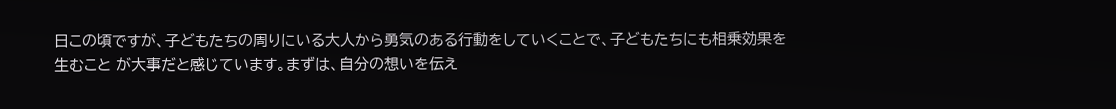日この頃ですが、子どもたちの周りにいる大人から勇気のある行動をしていくことで、子どもたちにも相乗効果を生むこと が大事だと感じています。まずは、自分の想いを伝え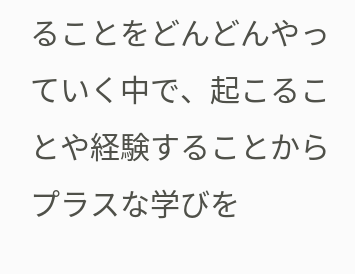ることをどんどんやっていく中で、起こることや経験することからプラスな学びを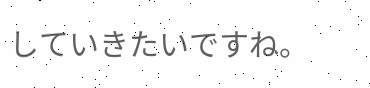していきたいですね。